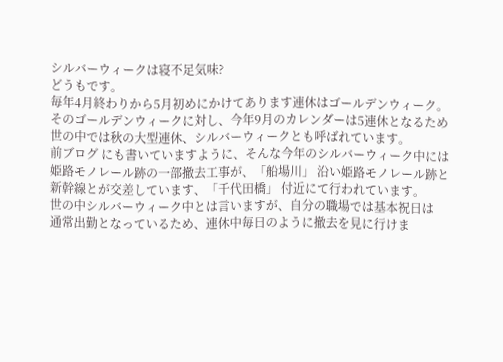シルバーウィークは寝不足気味?
どうもです。
毎年4月終わりから5月初めにかけてあります連休はゴールデンウィーク。
そのゴールデンウィークに対し、今年9月のカレンダーは5連休となるため
世の中では秋の大型連休、シルバーウィークとも呼ばれています。
前ブログ にも書いていますように、そんな今年のシルバーウィーク中には
姫路モノレール跡の一部撤去工事が、「船場川」 沿い姫路モノレール跡と
新幹線とが交差しています、「千代田橋」 付近にて行われています。
世の中シルバーウィーク中とは言いますが、自分の職場では基本祝日は
通常出勤となっているため、連休中毎日のように撤去を見に行けま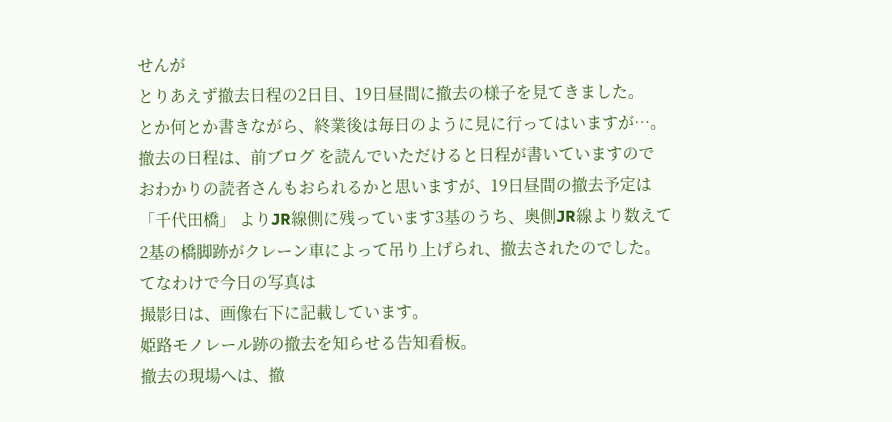せんが
とりあえず撤去日程の2日目、19日昼間に撤去の様子を見てきました。
とか何とか書きながら、終業後は毎日のように見に行ってはいますが…。
撤去の日程は、前ブログ を読んでいただけると日程が書いていますので
おわかりの読者さんもおられるかと思いますが、19日昼間の撤去予定は
「千代田橋」 よりJR線側に残っています3基のうち、奥側JR線より数えて
2基の橋脚跡がクレーン車によって吊り上げられ、撤去されたのでした。
てなわけで今日の写真は
撮影日は、画像右下に記載しています。
姫路モノレール跡の撤去を知らせる告知看板。
撤去の現場へは、撤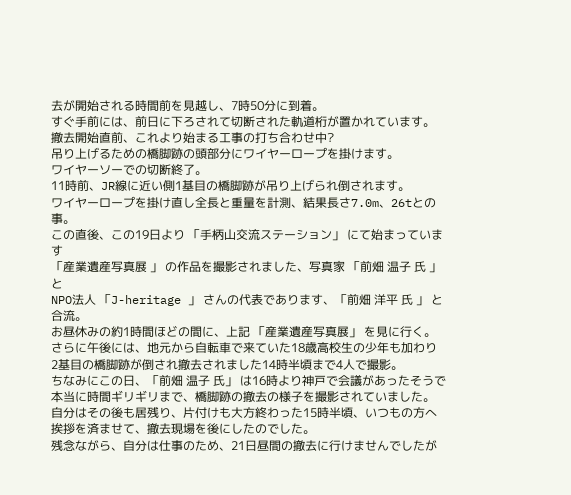去が開始される時間前を見越し、7時50分に到着。
すぐ手前には、前日に下ろされて切断された軌道桁が置かれています。
撤去開始直前、これより始まる工事の打ち合わせ中?
吊り上げるための橋脚跡の頭部分にワイヤーロープを掛けます。
ワイヤーソーでの切断終了。
11時前、JR線に近い側1基目の橋脚跡が吊り上げられ倒されます。
ワイヤーロープを掛け直し全長と重量を計測、結果長さ7.0m、26tとの事。
この直後、この19日より 「手柄山交流ステーション」 にて始まっています
「産業遺産写真展 」 の作品を撮影されました、写真家 「前畑 温子 氏 」 と
NPO法人 「J-heritage 」 さんの代表であります、「前畑 洋平 氏 」 と合流。
お昼休みの約1時間ほどの間に、上記 「産業遺産写真展」 を見に行く。
さらに午後には、地元から自転車で来ていた18歳高校生の少年も加わり
2基目の橋脚跡が倒され撤去されました14時半頃まで4人で撮影。
ちなみにこの日、「前畑 温子 氏」 は16時より神戸で会議があったそうで
本当に時間ギリギリまで、橋脚跡の撤去の様子を撮影されていました。
自分はその後も居残り、片付けも大方終わった15時半頃、いつもの方へ
挨拶を済ませて、撤去現場を後にしたのでした。
残念ながら、自分は仕事のため、21日昼間の撤去に行けませんでしたが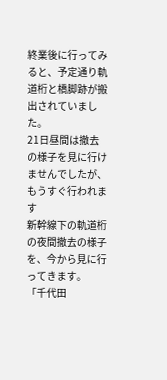終業後に行ってみると、予定通り軌道桁と橋脚跡が搬出されていました。
21日昼間は撤去の様子を見に行けませんでしたが、もうすぐ行われます
新幹線下の軌道桁の夜間撤去の様子を、今から見に行ってきます。
「千代田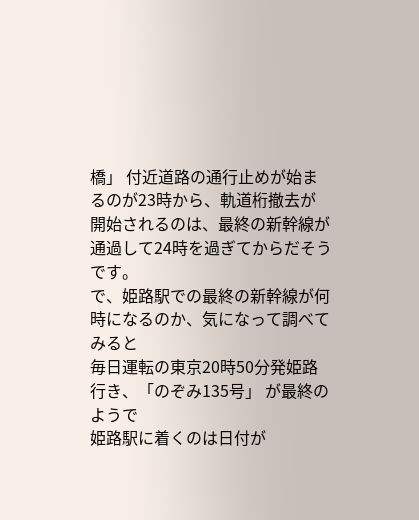橋」 付近道路の通行止めが始まるのが23時から、軌道桁撤去が
開始されるのは、最終の新幹線が通過して24時を過ぎてからだそうです。
で、姫路駅での最終の新幹線が何時になるのか、気になって調べてみると
毎日運転の東京20時50分発姫路行き、「のぞみ135号」 が最終のようで
姫路駅に着くのは日付が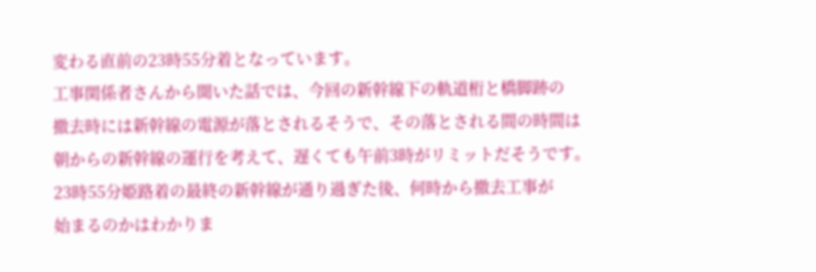変わる直前の23時55分着となっています。
工事関係者さんから聞いた話では、今回の新幹線下の軌道桁と橋脚跡の
撤去時には新幹線の電源が落とされるそうで、その落とされる間の時間は
朝からの新幹線の運行を考えて、遅くても午前3時がリミットだそうです。
23時55分姫路着の最終の新幹線が通り過ぎた後、何時から撤去工事が
始まるのかはわかりま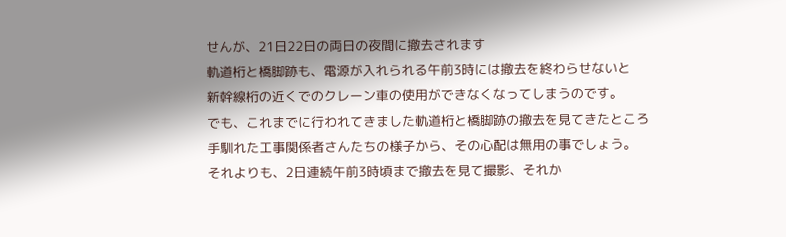せんが、21日22日の両日の夜間に撤去されます
軌道桁と橋脚跡も、電源が入れられる午前3時には撤去を終わらせないと
新幹線桁の近くでのクレーン車の使用ができなくなってしまうのです。
でも、これまでに行われてきました軌道桁と橋脚跡の撤去を見てきたところ
手馴れた工事関係者さんたちの様子から、その心配は無用の事でしょう。
それよりも、2日連続午前3時頃まで撤去を見て撮影、それか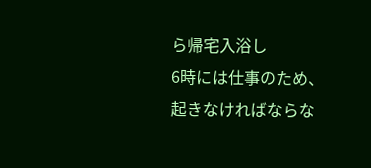ら帰宅入浴し
6時には仕事のため、起きなければならな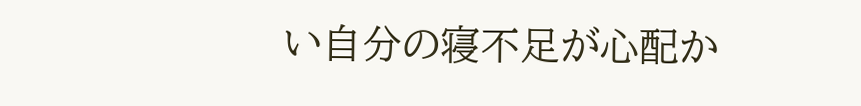い自分の寝不足が心配か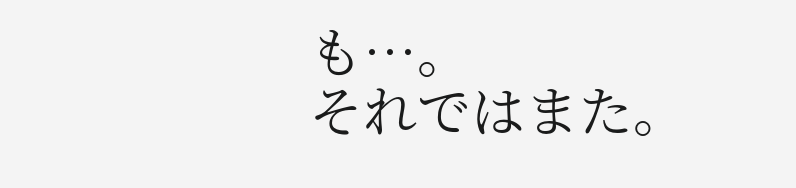も…。
それではまた。